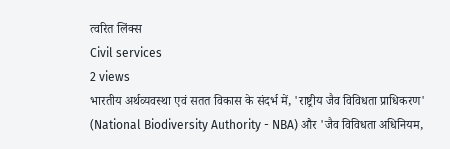त्वरित लिंक्स
Civil services
2 views
भारतीय अर्थव्यवस्था एवं सतत विकास के संदर्भ में, 'राष्ट्रीय जैव विविधता प्राधिकरण' (National Biodiversity Authority - NBA) और 'जैव विविधता अधिनियम,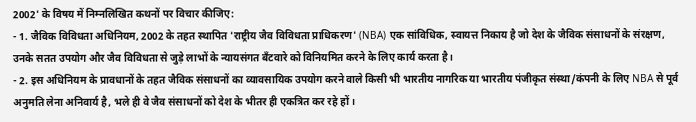2002' के विषय में निम्नलिखित कथनों पर विचार कीजिए:
- 1. जैविक विविधता अधिनियम, 2002 के तहत स्थापित 'राष्ट्रीय जैव विविधता प्राधिकरण' (NBA) एक सांविधिक, स्वायत्त निकाय है जो देश के जैविक संसाधनों के संरक्षण, उनके सतत उपयोग और जैव विविधता से जुड़े लाभों के न्यायसंगत बँटवारे को विनियमित करने के लिए कार्य करता है।
- 2. इस अधिनियम के प्रावधानों के तहत जैविक संसाधनों का व्यावसायिक उपयोग करने वाले किसी भी भारतीय नागरिक या भारतीय पंजीकृत संस्था/कंपनी के लिए NBA से पूर्व अनुमति लेना अनिवार्य है, भले ही वे जैव संसाधनों को देश के भीतर ही एकत्रित कर रहे हों।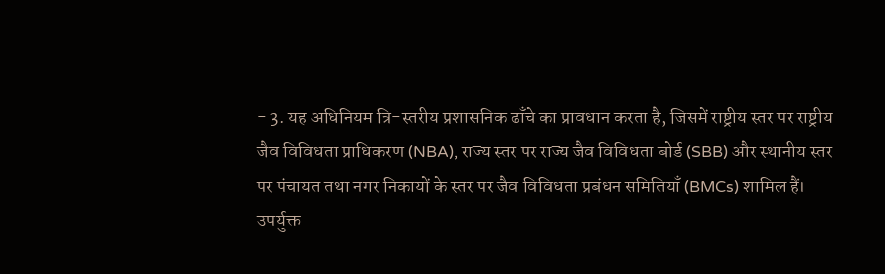- 3. यह अधिनियम त्रि-स्तरीय प्रशासनिक ढाँचे का प्रावधान करता है, जिसमें राष्ट्रीय स्तर पर राष्ट्रीय जैव विविधता प्राधिकरण (NBA), राज्य स्तर पर राज्य जैव विविधता बोर्ड (SBB) और स्थानीय स्तर पर पंचायत तथा नगर निकायों के स्तर पर जैव विविधता प्रबंधन समितियाँ (BMCs) शामिल हैं।
उपर्युक्त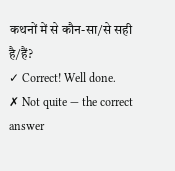कथनों में से कौन-सा/से सही है/हैं?
✓ Correct! Well done.
✗ Not quite — the correct answer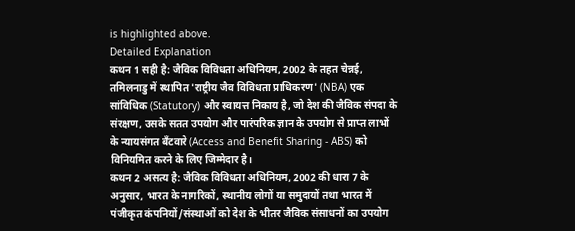is highlighted above.
Detailed Explanation
कथन 1 सही है: जैविक विविधता अधिनियम, 2002 के तहत चेन्नई, तमिलनाडु में स्थापित 'राष्ट्रीय जैव विविधता प्राधिकरण' (NBA) एक सांविधिक (Statutory) और स्वायत्त निकाय है, जो देश की जैविक संपदा के संरक्षण, उसके सतत उपयोग और पारंपरिक ज्ञान के उपयोग से प्राप्त लाभों के न्यायसंगत बँटवारे (Access and Benefit Sharing - ABS) को विनियमित करने के लिए जिम्मेदार है।
कथन 2 असत्य है: जैविक विविधता अधिनियम, 2002 की धारा 7 के अनुसार, भारत के नागरिकों, स्थानीय लोगों या समुदायों तथा भारत में पंजीकृत कंपनियों/संस्थाओं को देश के भीतर जैविक संसाधनों का उपयोग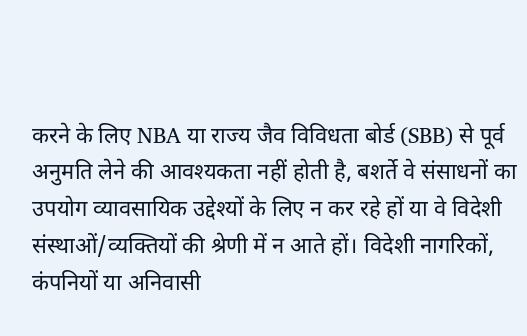करने के लिए NBA या राज्य जैव विविधता बोर्ड (SBB) से पूर्व अनुमति लेने की आवश्यकता नहीं होती है, बशर्ते वे संसाधनों का उपयोग व्यावसायिक उद्देश्यों के लिए न कर रहे हों या वे विदेशी संस्थाओं/व्यक्तियों की श्रेणी में न आते हों। विदेशी नागरिकों, कंपनियों या अनिवासी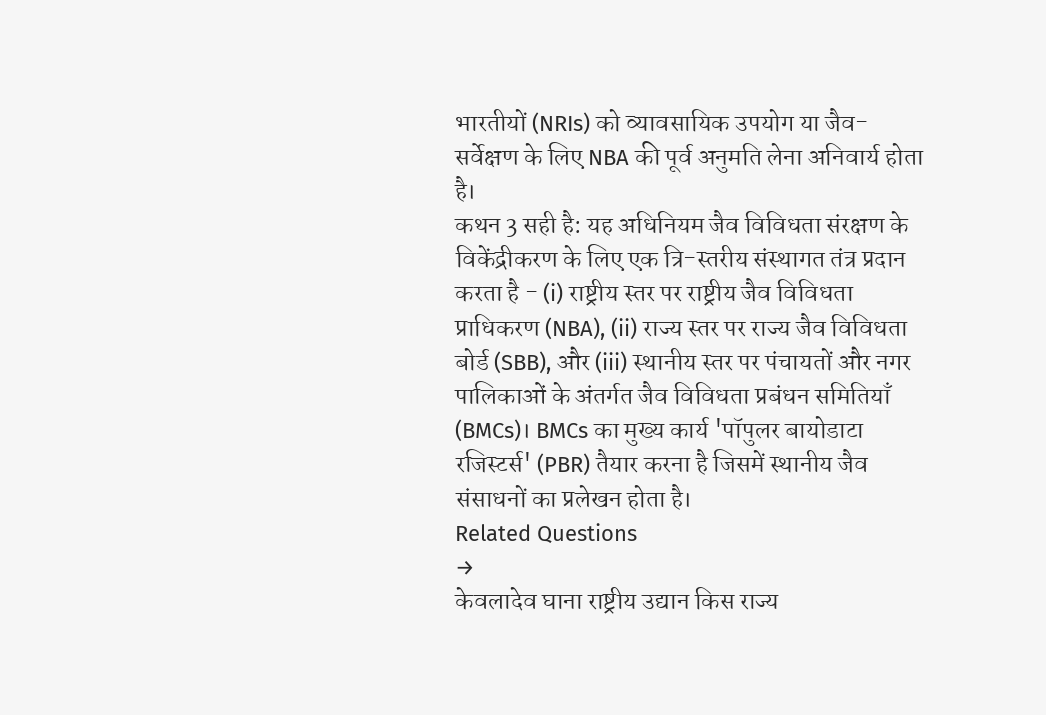भारतीयों (NRIs) को व्यावसायिक उपयोग या जैव-सर्वेक्षण के लिए NBA की पूर्व अनुमति लेना अनिवार्य होता है।
कथन 3 सही है: यह अधिनियम जैव विविधता संरक्षण के विकेंद्रीकरण के लिए एक त्रि-स्तरीय संस्थागत तंत्र प्रदान करता है - (i) राष्ट्रीय स्तर पर राष्ट्रीय जैव विविधता प्राधिकरण (NBA), (ii) राज्य स्तर पर राज्य जैव विविधता बोर्ड (SBB), और (iii) स्थानीय स्तर पर पंचायतों और नगर पालिकाओं के अंतर्गत जैव विविधता प्रबंधन समितियाँ (BMCs)। BMCs का मुख्य कार्य 'पॉपुलर बायोडाटा रजिस्टर्स' (PBR) तैयार करना है जिसमें स्थानीय जैव संसाधनों का प्रलेखन होता है।
Related Questions
→
केवलादेव घाना राष्ट्रीय उद्यान किस राज्य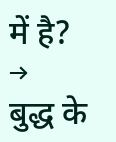में है?
→
बुद्ध के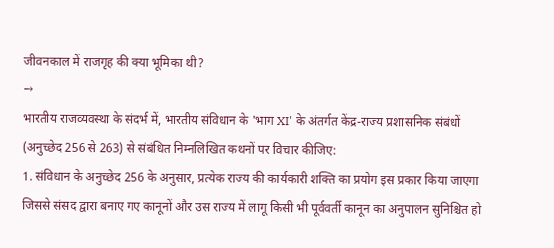जीवनकाल में राजगृह की क्या भूमिका थी?
→
भारतीय राजव्यवस्था के संदर्भ में, भारतीय संविधान के 'भाग XI' के अंतर्गत केंद्र-राज्य प्रशासनिक संबंधों (अनुच्छेद 256 से 263) से संबंधित निम्नलिखित कथनों पर विचार कीजिए:
1. संविधान के अनुच्छेद 256 के अनुसार, प्रत्येक राज्य की कार्यकारी शक्ति का प्रयोग इस प्रकार किया जाएगा जिससे संसद द्वारा बनाए गए कानूनों और उस राज्य में लागू किसी भी पूर्ववर्ती कानून का अनुपालन सुनिश्चित हो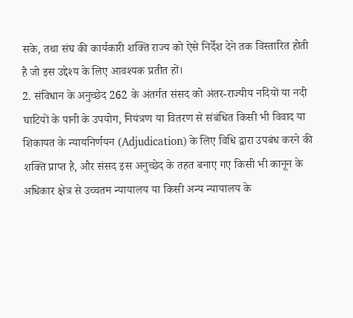सके, तथा संघ की कार्यकारी शक्ति राज्य को ऐसे निर्देश देने तक विस्तारित होती है जो इस उद्देश्य के लिए आवश्यक प्रतीत हों।
2. संविधान के अनुच्छेद 262 के अंतर्गत संसद को अंतर-राज्यीय नदियों या नदी घाटियों के पानी के उपयोग, नियंत्रण या वितरण से संबंधित किसी भी विवाद या शिकायत के न्यायनिर्णयन (Adjudication) के लिए विधि द्वारा उपबंध करने की शक्ति प्राप्त है, और संसद इस अनुच्छेद के तहत बनाए गए किसी भी कानून के अधिकार क्षेत्र से उच्चतम न्यायालय या किसी अन्य न्यायालय के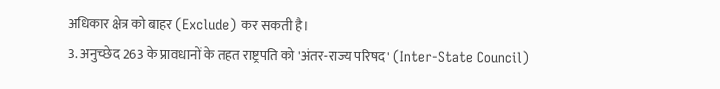अधिकार क्षेत्र को बाहर (Exclude) कर सकती है।
3. अनुच्छेद 263 के प्रावधानों के तहत राष्ट्रपति को 'अंतर-राज्य परिषद' (Inter-State Council)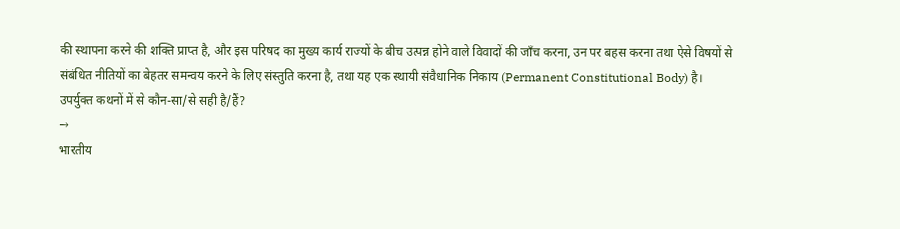की स्थापना करने की शक्ति प्राप्त है, और इस परिषद का मुख्य कार्य राज्यों के बीच उत्पन्न होने वाले विवादों की जाँच करना, उन पर बहस करना तथा ऐसे विषयों से संबंधित नीतियों का बेहतर समन्वय करने के लिए संस्तुति करना है, तथा यह एक स्थायी संवैधानिक निकाय (Permanent Constitutional Body) है।
उपर्युक्त कथनों में से कौन-सा/से सही है/हैं?
→
भारतीय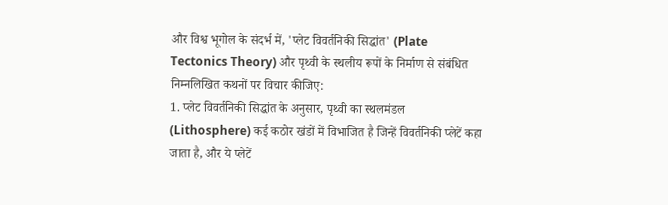और विश्व भूगोल के संदर्भ में, 'प्लेट विवर्तनिकी सिद्धांत' (Plate Tectonics Theory) और पृथ्वी के स्थलीय रूपों के निर्माण से संबंधित निम्नलिखित कथनों पर विचार कीजिए:
1. प्लेट विवर्तनिकी सिद्धांत के अनुसार, पृथ्वी का स्थलमंडल (Lithosphere) कई कठोर खंडों में विभाजित है जिन्हें विवर्तनिकी प्लेटें कहा जाता है, और ये प्लेटें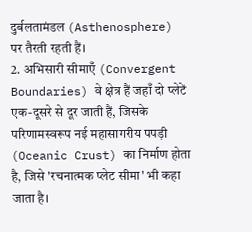दुर्बलतामंडल (Asthenosphere) पर तैरती रहती हैं।
2. अभिसारी सीमाएँ (Convergent Boundaries) वे क्षेत्र हैं जहाँ दो प्लेटें एक-दूसरे से दूर जाती हैं, जिसके परिणामस्वरूप नई महासागरीय पपड़ी (Oceanic Crust) का निर्माण होता है, जिसे 'रचनात्मक प्लेट सीमा' भी कहा जाता है।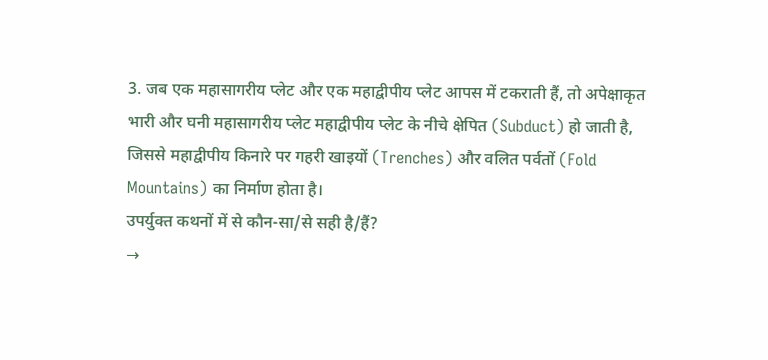3. जब एक महासागरीय प्लेट और एक महाद्वीपीय प्लेट आपस में टकराती हैं, तो अपेक्षाकृत भारी और घनी महासागरीय प्लेट महाद्वीपीय प्लेट के नीचे क्षेपित (Subduct) हो जाती है, जिससे महाद्वीपीय किनारे पर गहरी खाइयों (Trenches) और वलित पर्वतों (Fold Mountains) का निर्माण होता है।
उपर्युक्त कथनों में से कौन-सा/से सही है/हैं?
→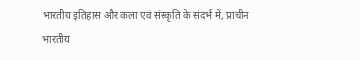भारतीय इतिहास और कला एवं संस्कृति के संदर्भ में, प्राचीन भारतीय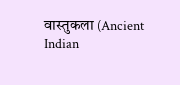वास्तुकला (Ancient Indian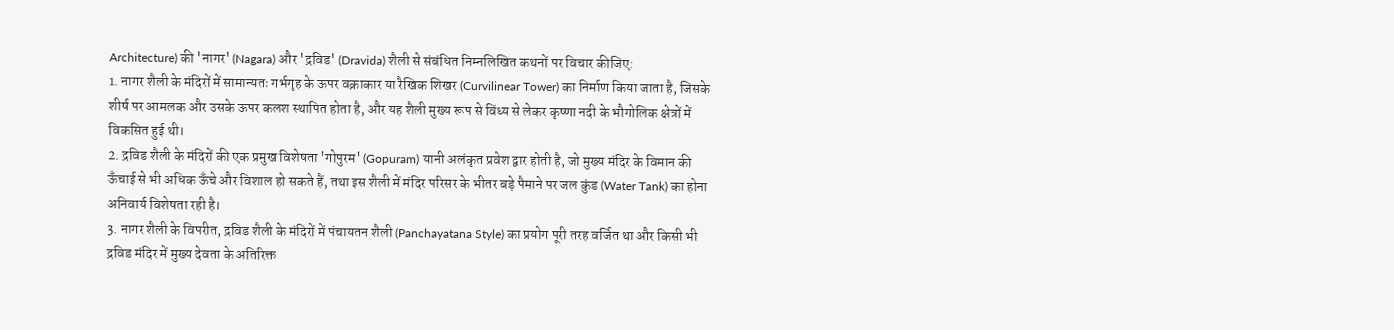Architecture) की 'नागर' (Nagara) और 'द्रविड' (Dravida) शैली से संबंधित निम्नलिखित कथनों पर विचार कीजिए:
1. नागर शैली के मंदिरों में सामान्यतः गर्भगृह के ऊपर वक्राकार या रैखिक शिखर (Curvilinear Tower) का निर्माण किया जाता है, जिसके शीर्ष पर आमलक और उसके ऊपर कलश स्थापित होता है, और यह शैली मुख्य रूप से विंध्य से लेकर कृष्णा नदी के भौगोलिक क्षेत्रों में विकसित हुई थी।
2. द्रविड शैली के मंदिरों की एक प्रमुख विशेषता 'गोपुरम' (Gopuram) यानी अलंकृत प्रवेश द्वार होती है, जो मुख्य मंदिर के विमान की ऊँचाई से भी अधिक ऊँचे और विशाल हो सकते हैं, तथा इस शैली में मंदिर परिसर के भीतर बड़े पैमाने पर जल कुंड (Water Tank) का होना अनिवार्य विशेषता रही है।
3. नागर शैली के विपरीत, द्रविड शैली के मंदिरों में पंचायतन शैली (Panchayatana Style) का प्रयोग पूरी तरह वर्जित था और किसी भी द्रविड मंदिर में मुख्य देवता के अतिरिक्त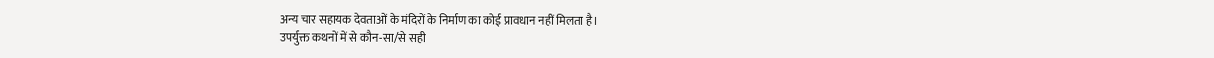अन्य चार सहायक देवताओं के मंदिरों के निर्माण का कोई प्रावधान नहीं मिलता है।
उपर्युक्त कथनों में से कौन-सा/से सही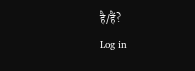है/हैं?
Log in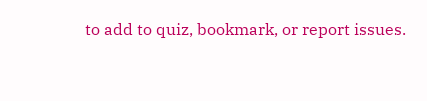to add to quiz, bookmark, or report issues.